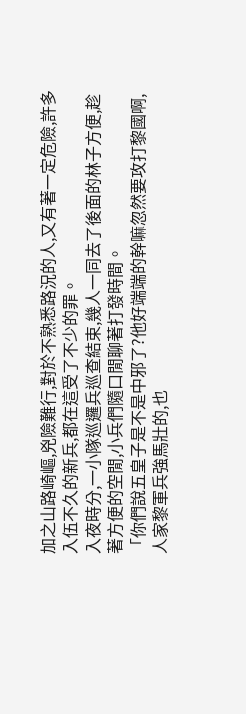加之山路崎嶇,兇險難行,對於不熟悉路況的人,又有著一定危險,許多入伍不久的新兵,都在這受了不少的罪。
入夜時分,一小隊巡邏兵巡查結束,幾人一同去了後面的林子方便,趁著方便的空閒,小兵們隨口閒聊著打發時間。
「你們說五皇子是不是中邪了?他好端端的幹嘛忽然要攻打黎國啊,人家黎軍兵強馬壯的,也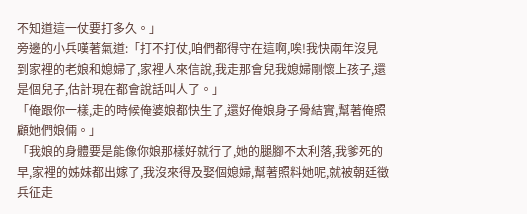不知道這一仗要打多久。」
旁邊的小兵嘆著氣道:「打不打仗,咱們都得守在這啊,唉!我快兩年沒見到家裡的老娘和媳婦了,家裡人來信說,我走那會兒我媳婦剛懷上孩子,還是個兒子,估計現在都會說話叫人了。」
「俺跟你一樣,走的時候俺婆娘都快生了,還好俺娘身子骨結實,幫著俺照顧她們娘倆。」
「我娘的身體要是能像你娘那樣好就行了,她的腿腳不太利落,我爹死的早,家裡的姊妹都出嫁了,我沒來得及娶個媳婦,幫著照料她呢,就被朝廷徵兵征走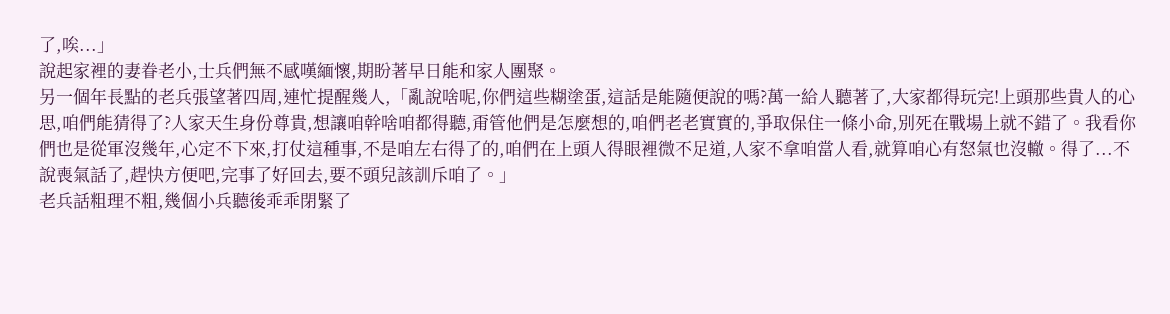了,唉...」
說起家裡的妻眷老小,士兵們無不感嘆緬懷,期盼著早日能和家人團聚。
另一個年長點的老兵張望著四周,連忙提醒幾人,「亂說啥呢,你們這些糊塗蛋,這話是能隨便說的嗎?萬一給人聽著了,大家都得玩完!上頭那些貴人的心思,咱們能猜得了?人家天生身份尊貴,想讓咱幹啥咱都得聽,甭管他們是怎麼想的,咱們老老實實的,爭取保住一條小命,別死在戰場上就不錯了。我看你們也是從軍沒幾年,心定不下來,打仗這種事,不是咱左右得了的,咱們在上頭人得眼裡微不足道,人家不拿咱當人看,就算咱心有怒氣也沒轍。得了...不說喪氣話了,趕快方便吧,完事了好回去,要不頭兒該訓斥咱了。」
老兵話粗理不粗,幾個小兵聽後乖乖閉緊了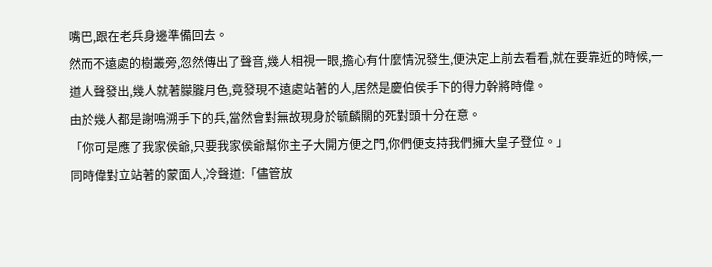嘴巴,跟在老兵身邊準備回去。
然而不遠處的樹叢旁,忽然傳出了聲音,幾人相視一眼,擔心有什麼情況發生,便決定上前去看看,就在要靠近的時候,一道人聲發出,幾人就著朦朧月色,竟發現不遠處站著的人,居然是慶伯侯手下的得力幹將時偉。
由於幾人都是謝鳴溯手下的兵,當然會對無故現身於毓麟關的死對頭十分在意。
「你可是應了我家侯爺,只要我家侯爺幫你主子大開方便之門,你們便支持我們擁大皇子登位。」
同時偉對立站著的蒙面人,冷聲道:「儘管放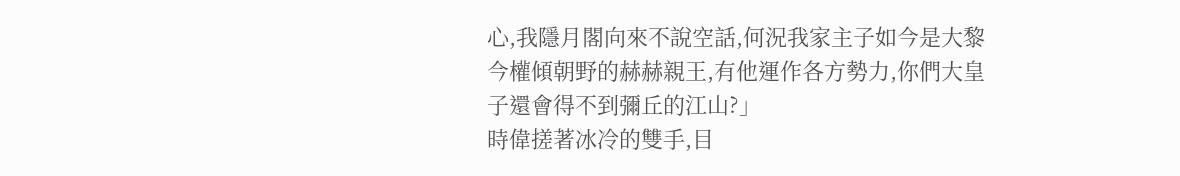心,我隱月閣向來不說空話,何況我家主子如今是大黎今權傾朝野的赫赫親王,有他運作各方勢力,你們大皇子還會得不到彌丘的江山?」
時偉搓著冰冷的雙手,目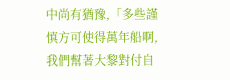中尚有猶豫,「多些謹慎方可使得萬年船啊,我們幫著大黎對付自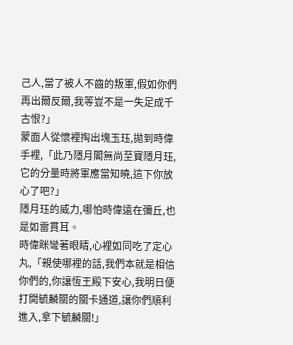己人,當了被人不齒的叛軍,假如你們再出爾反爾,我等豈不是一失足成千古恨?」
蒙面人從懷裡掏出塊玉珏,拋到時偉手裡,「此乃隱月閣無尚至寶隱月珏,它的分量時將軍應當知曉,這下你放心了吧?」
隱月珏的威力,哪怕時偉遠在彌丘,也是如雷貫耳。
時偉眯彎著眼睛,心裡如同吃了定心丸,「親使哪裡的話,我們本就是相信你們的,你讓恆王殿下安心,我明日便打開毓麟關的關卡通道,讓你們順利進入,拿下毓麟關!」